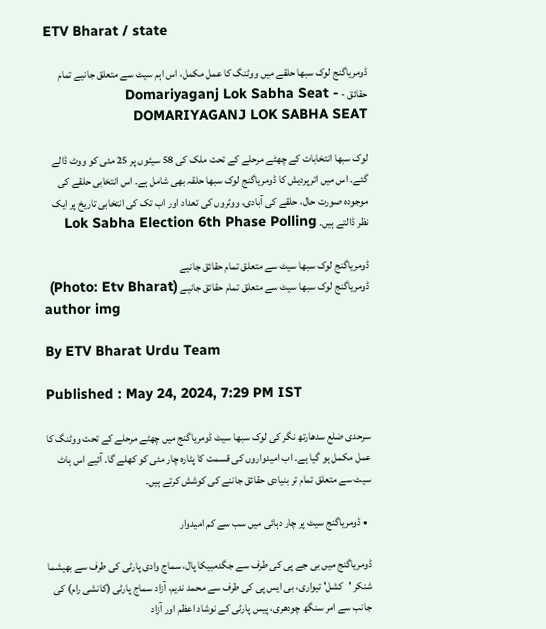ETV Bharat / state

ڈومریاگنج لوک سبھا حلقے میں ووٹنگ کا عمل مکمل، اس اہم سیٹ سے متعلق جانیے تمام حقائق - Domariyaganj Lok Sabha Seat - DOMARIYAGANJ LOK SABHA SEAT

لوک سبھا انتخابات کے چھٹے مرحلے کے تحت ملک کی 58 سیٹوں پر 25 مئی کو ووٹ ڈالے گئے۔ اس میں اترپردیش کا ڈومریاگنج لوک سبھا حلقہ بھی شامل ہے۔ اس انتخابی حلقے کی موجودہ صورت حال، حلقے کی آبادی، ووٹروں کی تعداد اور اب تک کی انتخابی تاریخ پر ایک نظر ڈالتے ہیں۔ Lok Sabha Election 6th Phase Polling

ڈومریاگنج لوک سبھا سیٹ سے متعلق تمام حقائق جانیے
ڈومریاگنج لوک سبھا سیٹ سے متعلق تمام حقائق جانیے (Photo: Etv Bharat)
author img

By ETV Bharat Urdu Team

Published : May 24, 2024, 7:29 PM IST

سرحدی ضلع سدھارتھ نگر کی لوک سبھا سیٹ ڈومریاگنج میں چھٹے مرحلے کے تحت ووٹنگ کا عمل مکمل ہو گیا ہے۔ اب امیدواروں کی قسمت کا پٹارہ چار مئی کو کھلے گا۔ آئیے اس ہاٹ سیٹ سے متعلق تمام تر بنیادی حقائق جاننے کی کوشش کرتے ہیں۔

  • ڈومریاگنج سیٹ پر چار دہائی میں سب سے کم امیدوار

ڈومریاگنج میں بی جے پی کی طرف سے جگدمبیکا پال، سماج وادی پارٹی کی طرف سے بھیشما شنکر 'کشل' تیواری، بی ایس پی کی طرف سے محمد ندیم، آزاد سماج پارٹی (کانشی رام) کی جانب سے امر سنگھ چودھری، پیس پارٹی کے نوشاد اعظم اور آزاد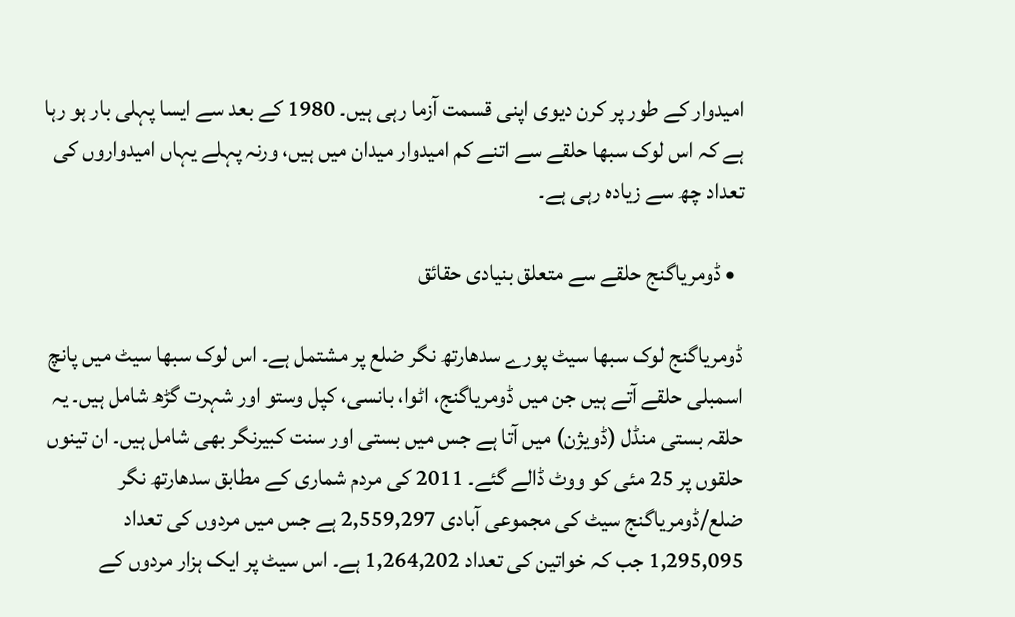امیدوار کے طور پر کرن دیوی اپنی قسمت آزما رہی ہیں۔ 1980 کے بعد سے ایسا پہلی بار ہو رہا ہے کہ اس لوک سبھا حلقے سے اتنے کم امیدوار میدان میں ہیں، ورنہ پہلے یہاں امیدواروں کی تعداد چھ سے زیادہ رہی ہے۔

  • ڈومریاگنج حلقے سے متعلق بنیادی حقائق

ڈومریاگنج لوک سبھا سیٹ پورے سدھارتھ نگر ضلع پر مشتمل ہے۔ اس لوک سبھا سیٹ میں پانچ اسمبلی حلقے آتے ہیں جن میں ڈومریاگنج، اٹوا، بانسی، کپل وستو اور شہرت گڑھ شامل ہیں۔ یہ حلقہ بستی منڈل (ڈویژن) میں آتا ہے جس میں بستی اور سنت کبیرنگر بھی شامل ہیں۔ ان تینوں حلقوں پر 25 مئی کو ووٹ ڈالے گئے۔ 2011 کی مردم شماری کے مطابق سدھارتھ نگر ضلع/ڈومریاگنج سیٹ کی مجموعی آبادی 2,559,297 ہے جس میں مردوں کی تعداد 1,295,095 جب کہ خواتین کی تعداد 1,264,202 ہے۔ اس سیٹ پر ایک ہزار مردوں کے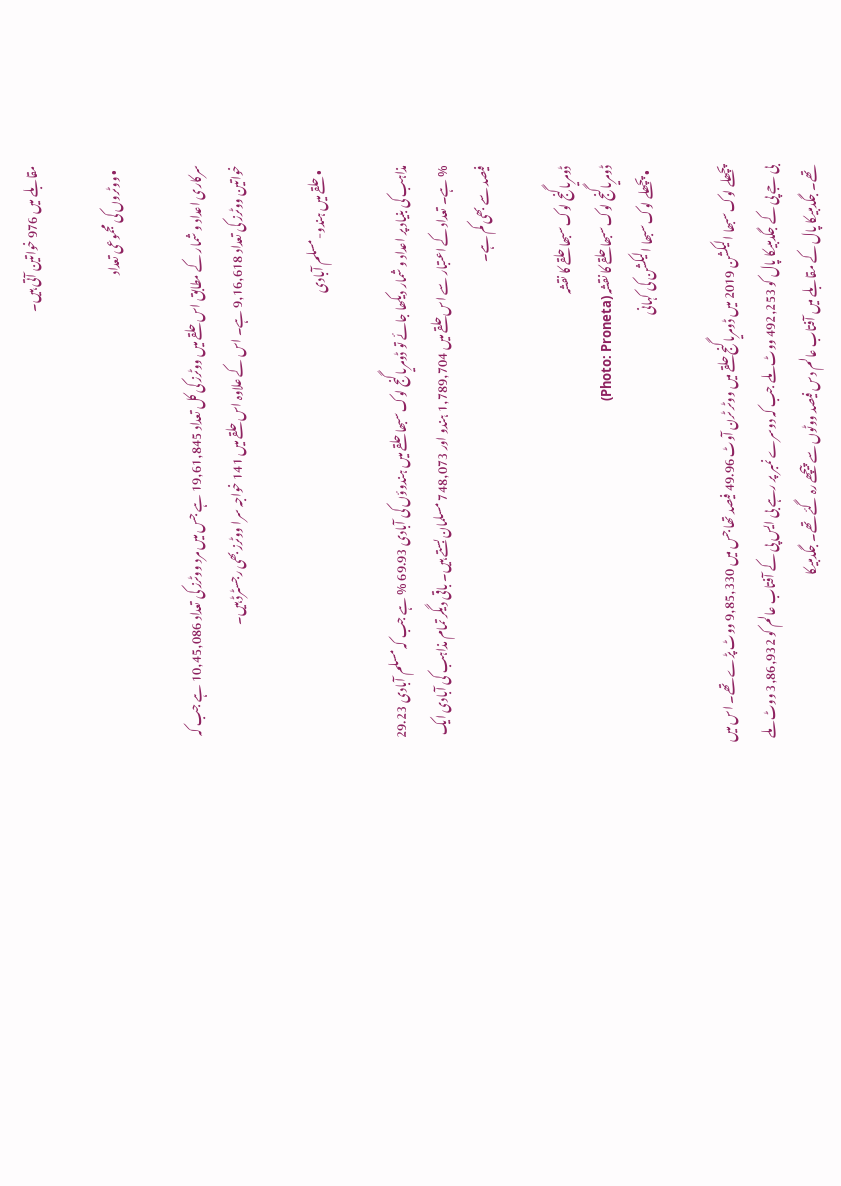مقابلے میں 976 خواتین آتی ہیں۔

  • ووٹروں کی مجموعی تعداد

سرکاری اعداد و شمار کے مطابق اس حلقے میں ووٹرز کی کل تعداد 19,61,845 ہے جس میں مرد ووٹرز کی تعداد 10,45,086 ہے جب کہ خواتین ووٹرز کی تعداد 9,16,618 ہے۔ اس کے علاوہ اس حلقے میں 141 خواجہ سرا ووٹرز بھی رجسٹرڈ ہیں۔

  • حلقے میں ہندو-مسلم آبادی

مذاہب کی بنیاد پر اعداد و شمار دیکھا جائے تو ڈومریاگنج لوک سبھا حلقے میں ہندوؤں کی آبادی 69.93 % ہے جب کہ مسلم آبادی 29.23 % ہے۔ تعداد کے اعتبار سے اس حلقے میں 1,789,704 ہندو اور 748,073 مسلمان بستے ہیں۔ باقی دیگر تمام مذاہب کی آبادی ایک فیصد سے بھی کم ہے۔

ڈومریاگنج لوک سبھا حلقے کا نقشہ
ڈومریاگنج لوک سبھا حلقے کا نقشہ (Photo: Proneta)
  • پچھلے لوک سبھا الیکشن کی کہانی

پچھلے لوک سبھا الیکشن 2019 میں ڈومریاگنج حلقے میں ووٹر ٹرن آوٹ 49.96 فیصد تھا جس میں 9,85,330 ووٹ پڑے تھے۔ اس میں بی جے پی کے جگدمبیکا پال کو 492,253 ووٹ ملے جب کہ دوسرے نمبر پر رہے بی ایس پی کے آفتاب عالم کو 3,86,932 ووٹ ملے تھے۔ جگدمبیکا پال کے مقابلے میں آفتاب عالم دس فیصد ووٹوں سے پیچھے رہ گئے تھے۔ جگدمبیکا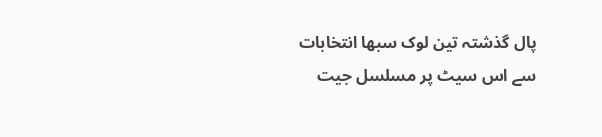پال گذشتہ تین لوک سبھا انتخابات سے اس سیٹ پر مسلسل جیت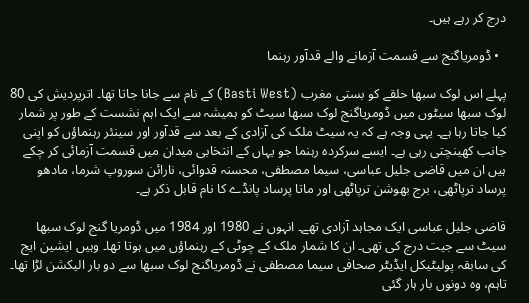درج کر رہے ہیں۔

  • ڈومریاگنج سے قسمت آزمانے والے قدآور رہنما

پہلے اس لوک سبھا حلقے کو بستی مغرب (Basti West) کے نام سے جانا جاتا تھا۔ اترپردیش کی 80 لوک سبھا سیٹوں میں ڈومریاگنج لوک سبھا سیٹ کو ہمیشہ سے ایک اہم نشست کے طور پر شمار کیا جاتا رہا ہے۔ یہی وجہ ہے کہ یہ سیٹ ملک کی آزادی کے بعد سے قدآور اور سینئر رہنماؤں کو اپنی جانب کھینچتی رہی ہے۔ ایسے سرکردہ رہنما جو یہاں کے انتخابی میدان میں قسمت آزمائی کر چکے ہیں ان میں قاضی جلیل عباسی، سیما مصطفی، محسنہ قدوائی، نارائن سوروپ شرما، مادھو پرساد ترپاٹھی، برج بھوشن ترپاٹھی اور ماتا پرساد پانڈے کا نام قابل ذکر ہے۔

قاضی جلیل عباسی ایک مجاہد آزادی تھے۔ انہوں نے 1980 اور 1984 میں ڈومریا گنج لوک سبھا سیٹ سے جیت درج کی تھی۔ ان کا شمار ملک کے چوٹی کے رہنماؤں میں ہوتا تھا۔ وہیں ایشین ایج کی سابقہ پولیٹیکل ایڈیٹر صحافی سیما مصطفی نے ڈومریاگنج لوک سبھا سے دو بار الیکشن لڑا تھا۔ تاہم، وہ دونوں بار ہار گئی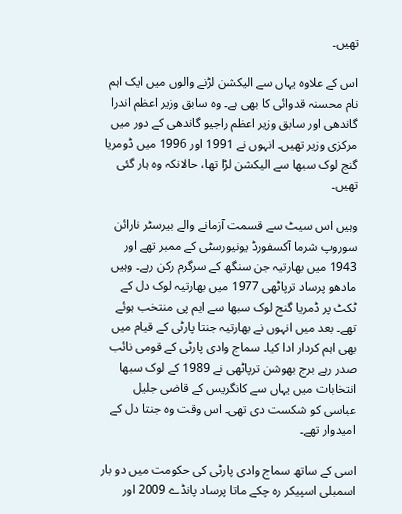تھیں۔

اس کے علاوہ یہاں سے الیکشن لڑنے والوں میں ایک اہم نام محسنہ قدوائی کا بھی ہے۔ وہ سابق وزیر اعظم اندرا گاندھی اور سابق وزیر اعظم راجیو گاندھی کے دور میں مرکزی وزیر تھیں۔ انہوں نے 1991 اور 1996 میں ڈومریا گنج لوک سبھا سے الیکشن لڑا تھا، حالانکہ وہ ہار گئی تھیں۔

وہیں اس سیٹ سے قسمت آزمانے والے بیرسٹر نارائن سوروپ شرما آکسفورڈ یونیورسٹی کے ممبر تھے اور 1943 میں بھارتیہ جن سنگھ کے سرگرم رکن رہے۔ وہیں مادھو پرساد ترپاٹھی 1977 میں بھارتیہ لوک دل کے ٹکٹ پر ڈمریا گنج لوک سبھا سے ایم پی منتخب ہوئے تھے۔ بعد میں انہوں نے بھارتیہ جنتا پارٹی کے قیام میں بھی اہم کردار ادا کیا۔ سماج وادی پارٹی کے قومی نائب صدر رہے برج بھوشن ترپاٹھی نے 1989 کے لوک سبھا انتخابات میں یہاں سے کانگریس کے قاضی جلیل عباسی کو شکست دی تھی۔ اس وقت وہ جنتا دل کے امیدوار تھے۔

اسی کے ساتھ سماج وادی پارٹی کی حکومت میں دو بار اسمبلی اسپیکر رہ چکے ماتا پرساد پانڈے 2009 اور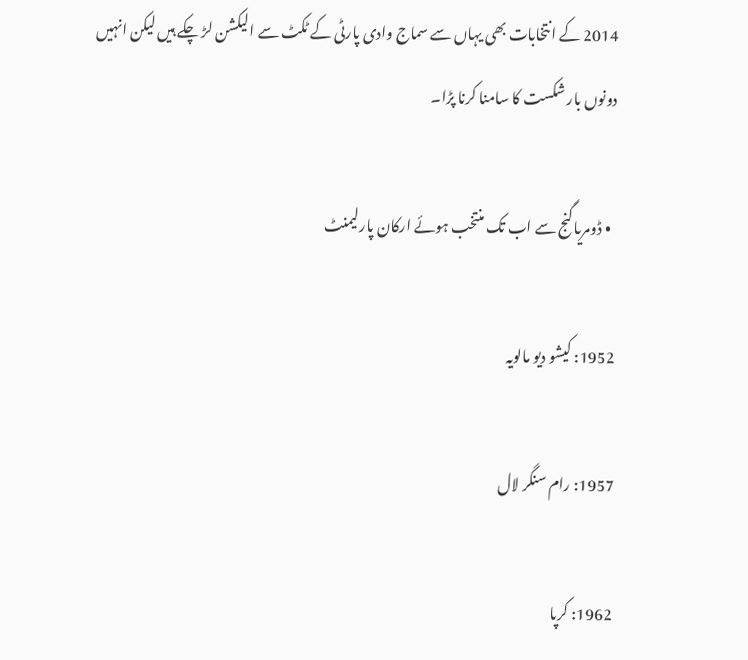2014 کے انتخابات بھی یہاں سے سماج وادی پارٹی کے ٹکٹ سے الیکشن لڑ چکے ہیں لیکن انہیں دونوں بار شکست کا سامنا کرنا پڑا۔

  • ڈومریاگنج سے اب تک منتخب ہوئے ارکان پارلیمنٹ

1952: کیشو دیو مالویہ

1957: رام سنگر لال

1962: کرپا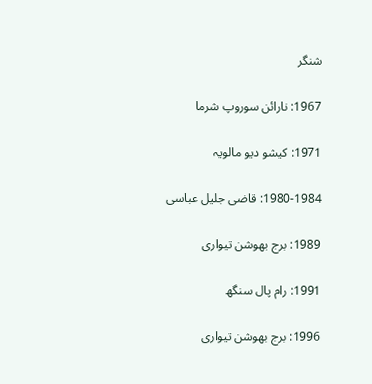شنگر

1967: نارائن سوروپ شرما

1971: کیشو دیو مالویہ

1980-1984: قاضی جلیل عباسی

1989: برج بھوشن تیواری

1991: رام پال سنگھ

1996: برج بھوشن تیواری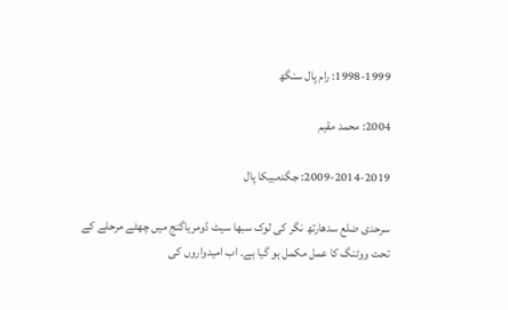1998-1999: رام پال سنگھ

2004: محمد مقیم

2009-2014-2019: جگدمبیکا پال

سرحدی ضلع سدھارتھ نگر کی لوک سبھا سیٹ ڈومریاگنج میں چھٹے مرحلے کے تحت ووٹنگ کا عمل مکمل ہو گیا ہے۔ اب امیدواروں کی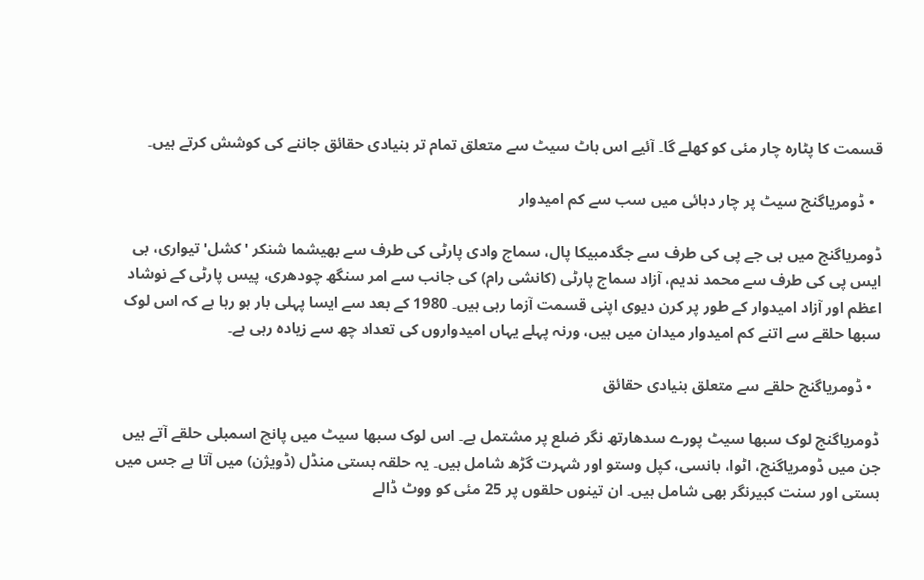قسمت کا پٹارہ چار مئی کو کھلے گا۔ آئیے اس ہاٹ سیٹ سے متعلق تمام تر بنیادی حقائق جاننے کی کوشش کرتے ہیں۔

  • ڈومریاگنج سیٹ پر چار دہائی میں سب سے کم امیدوار

ڈومریاگنج میں بی جے پی کی طرف سے جگدمبیکا پال، سماج وادی پارٹی کی طرف سے بھیشما شنکر 'کشل' تیواری، بی ایس پی کی طرف سے محمد ندیم، آزاد سماج پارٹی (کانشی رام) کی جانب سے امر سنگھ چودھری، پیس پارٹی کے نوشاد اعظم اور آزاد امیدوار کے طور پر کرن دیوی اپنی قسمت آزما رہی ہیں۔ 1980 کے بعد سے ایسا پہلی بار ہو رہا ہے کہ اس لوک سبھا حلقے سے اتنے کم امیدوار میدان میں ہیں، ورنہ پہلے یہاں امیدواروں کی تعداد چھ سے زیادہ رہی ہے۔

  • ڈومریاگنج حلقے سے متعلق بنیادی حقائق

ڈومریاگنج لوک سبھا سیٹ پورے سدھارتھ نگر ضلع پر مشتمل ہے۔ اس لوک سبھا سیٹ میں پانچ اسمبلی حلقے آتے ہیں جن میں ڈومریاگنج، اٹوا، بانسی، کپل وستو اور شہرت گڑھ شامل ہیں۔ یہ حلقہ بستی منڈل (ڈویژن) میں آتا ہے جس میں بستی اور سنت کبیرنگر بھی شامل ہیں۔ ان تینوں حلقوں پر 25 مئی کو ووٹ ڈالے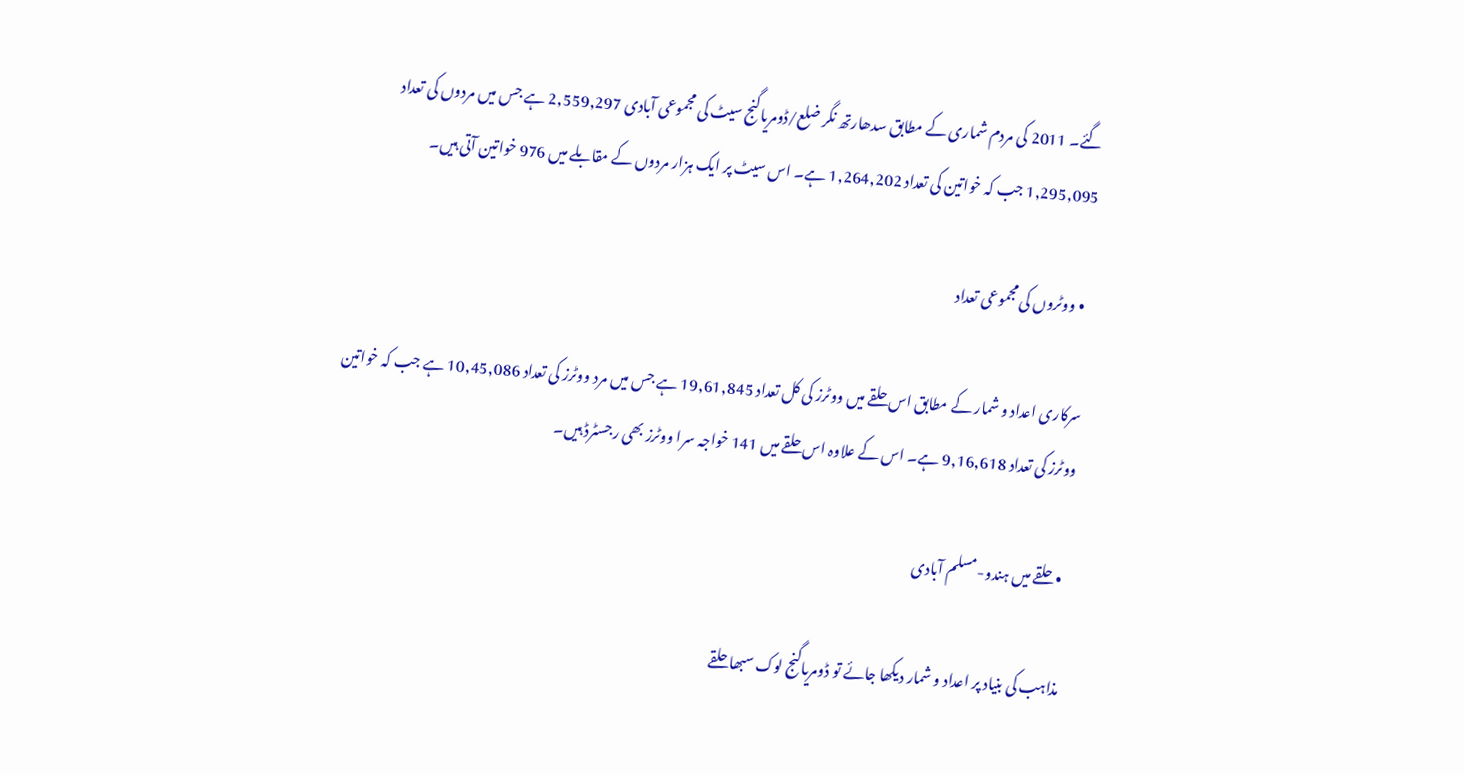گئے۔ 2011 کی مردم شماری کے مطابق سدھارتھ نگر ضلع/ڈومریاگنج سیٹ کی مجموعی آبادی 2,559,297 ہے جس میں مردوں کی تعداد 1,295,095 جب کہ خواتین کی تعداد 1,264,202 ہے۔ اس سیٹ پر ایک ہزار مردوں کے مقابلے میں 976 خواتین آتی ہیں۔

  • ووٹروں کی مجموعی تعداد

سرکاری اعداد و شمار کے مطابق اس حلقے میں ووٹرز کی کل تعداد 19,61,845 ہے جس میں مرد ووٹرز کی تعداد 10,45,086 ہے جب کہ خواتین ووٹرز کی تعداد 9,16,618 ہے۔ اس کے علاوہ اس حلقے میں 141 خواجہ سرا ووٹرز بھی رجسٹرڈ ہیں۔

  • حلقے میں ہندو-مسلم آبادی

مذاہب کی بنیاد پر اعداد و شمار دیکھا جائے تو ڈومریاگنج لوک سبھا حلقے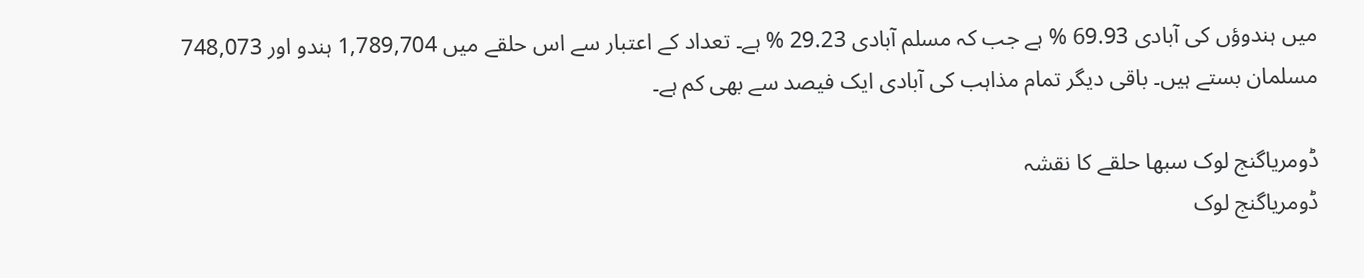میں ہندوؤں کی آبادی 69.93 % ہے جب کہ مسلم آبادی 29.23 % ہے۔ تعداد کے اعتبار سے اس حلقے میں 1,789,704 ہندو اور 748,073 مسلمان بستے ہیں۔ باقی دیگر تمام مذاہب کی آبادی ایک فیصد سے بھی کم ہے۔

ڈومریاگنج لوک سبھا حلقے کا نقشہ
ڈومریاگنج لوک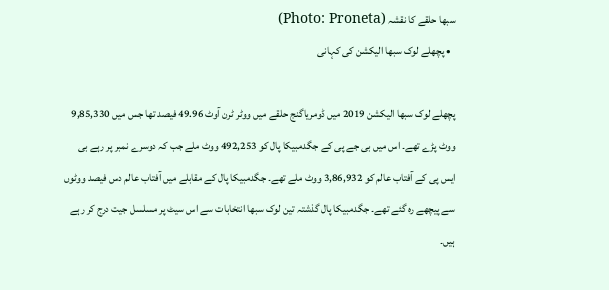سبھا حلقے کا نقشہ (Photo: Proneta)
  • پچھلے لوک سبھا الیکشن کی کہانی

پچھلے لوک سبھا الیکشن 2019 میں ڈومریاگنج حلقے میں ووٹر ٹرن آوٹ 49.96 فیصد تھا جس میں 9,85,330 ووٹ پڑے تھے۔ اس میں بی جے پی کے جگدمبیکا پال کو 492,253 ووٹ ملے جب کہ دوسرے نمبر پر رہے بی ایس پی کے آفتاب عالم کو 3,86,932 ووٹ ملے تھے۔ جگدمبیکا پال کے مقابلے میں آفتاب عالم دس فیصد ووٹوں سے پیچھے رہ گئے تھے۔ جگدمبیکا پال گذشتہ تین لوک سبھا انتخابات سے اس سیٹ پر مسلسل جیت درج کر رہے ہیں۔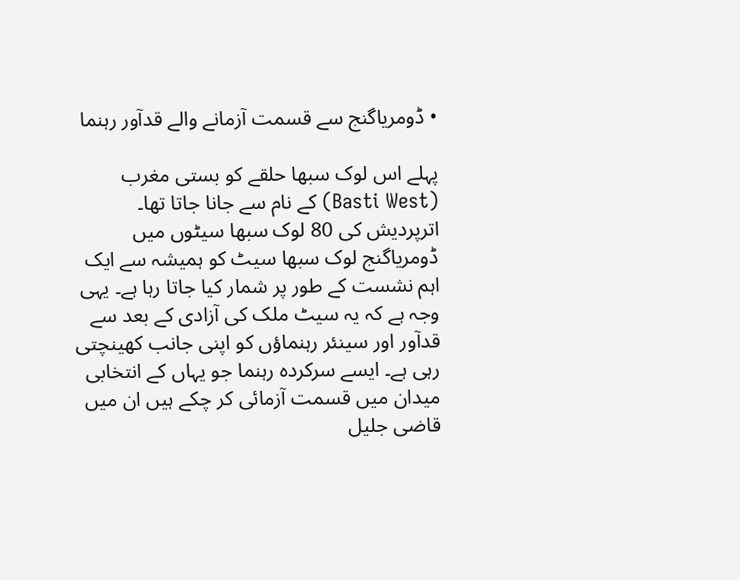• ڈومریاگنج سے قسمت آزمانے والے قدآور رہنما

پہلے اس لوک سبھا حلقے کو بستی مغرب (Basti West) کے نام سے جانا جاتا تھا۔ اترپردیش کی 80 لوک سبھا سیٹوں میں ڈومریاگنج لوک سبھا سیٹ کو ہمیشہ سے ایک اہم نشست کے طور پر شمار کیا جاتا رہا ہے۔ یہی وجہ ہے کہ یہ سیٹ ملک کی آزادی کے بعد سے قدآور اور سینئر رہنماؤں کو اپنی جانب کھینچتی رہی ہے۔ ایسے سرکردہ رہنما جو یہاں کے انتخابی میدان میں قسمت آزمائی کر چکے ہیں ان میں قاضی جلیل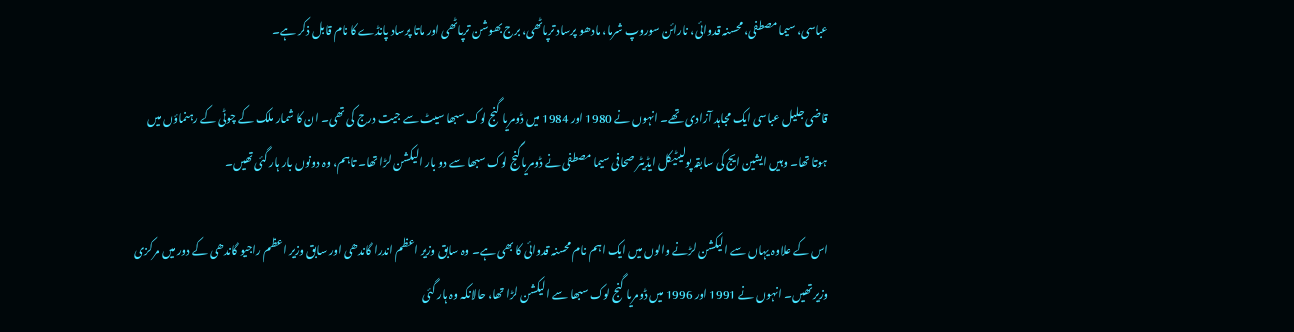عباسی، سیما مصطفی، محسنہ قدوائی، نارائن سوروپ شرما، مادھو پرساد ترپاٹھی، برج بھوشن ترپاٹھی اور ماتا پرساد پانڈے کا نام قابل ذکر ہے۔

قاضی جلیل عباسی ایک مجاہد آزادی تھے۔ انہوں نے 1980 اور 1984 میں ڈومریا گنج لوک سبھا سیٹ سے جیت درج کی تھی۔ ان کا شمار ملک کے چوٹی کے رہنماؤں میں ہوتا تھا۔ وہیں ایشین ایج کی سابقہ پولیٹیکل ایڈیٹر صحافی سیما مصطفی نے ڈومریاگنج لوک سبھا سے دو بار الیکشن لڑا تھا۔ تاہم، وہ دونوں بار ہار گئی تھیں۔

اس کے علاوہ یہاں سے الیکشن لڑنے والوں میں ایک اہم نام محسنہ قدوائی کا بھی ہے۔ وہ سابق وزیر اعظم اندرا گاندھی اور سابق وزیر اعظم راجیو گاندھی کے دور میں مرکزی وزیر تھیں۔ انہوں نے 1991 اور 1996 میں ڈومریا گنج لوک سبھا سے الیکشن لڑا تھا، حالانکہ وہ ہار گئی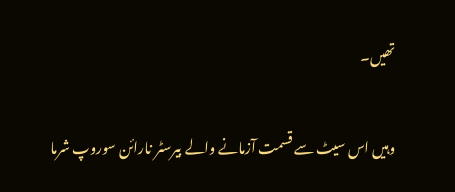تھیں۔

وہیں اس سیٹ سے قسمت آزمانے والے بیرسٹر نارائن سوروپ شرما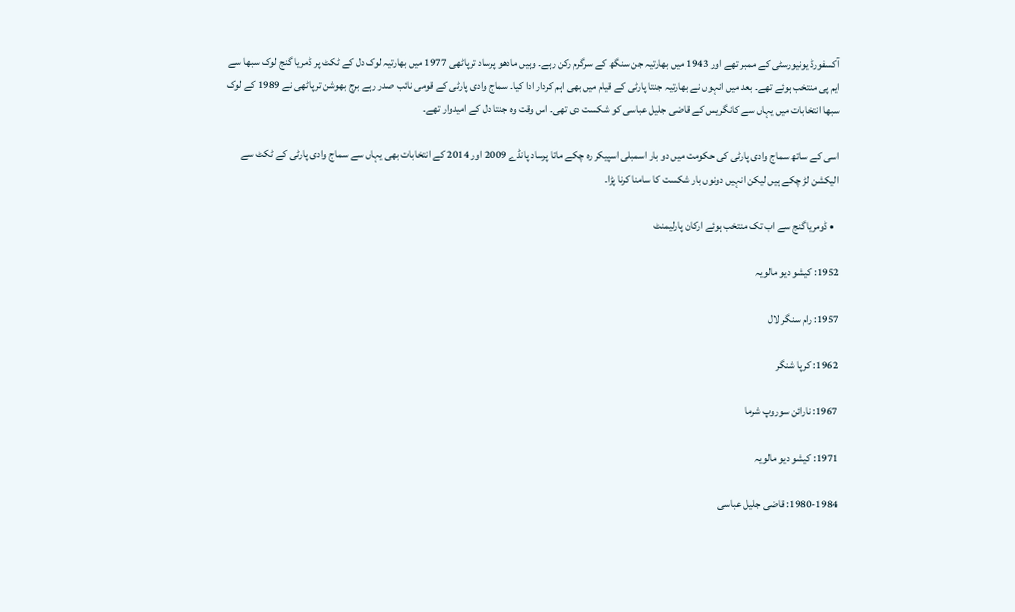آکسفورڈ یونیورسٹی کے ممبر تھے اور 1943 میں بھارتیہ جن سنگھ کے سرگرم رکن رہے۔ وہیں مادھو پرساد ترپاٹھی 1977 میں بھارتیہ لوک دل کے ٹکٹ پر ڈمریا گنج لوک سبھا سے ایم پی منتخب ہوئے تھے۔ بعد میں انہوں نے بھارتیہ جنتا پارٹی کے قیام میں بھی اہم کردار ادا کیا۔ سماج وادی پارٹی کے قومی نائب صدر رہے برج بھوشن ترپاٹھی نے 1989 کے لوک سبھا انتخابات میں یہاں سے کانگریس کے قاضی جلیل عباسی کو شکست دی تھی۔ اس وقت وہ جنتا دل کے امیدوار تھے۔

اسی کے ساتھ سماج وادی پارٹی کی حکومت میں دو بار اسمبلی اسپیکر رہ چکے ماتا پرساد پانڈے 2009 اور 2014 کے انتخابات بھی یہاں سے سماج وادی پارٹی کے ٹکٹ سے الیکشن لڑ چکے ہیں لیکن انہیں دونوں بار شکست کا سامنا کرنا پڑا۔

  • ڈومریاگنج سے اب تک منتخب ہوئے ارکان پارلیمنٹ

1952: کیشو دیو مالویہ

1957: رام سنگر لال

1962: کرپا شنگر

1967: نارائن سوروپ شرما

1971: کیشو دیو مالویہ

1980-1984: قاضی جلیل عباسی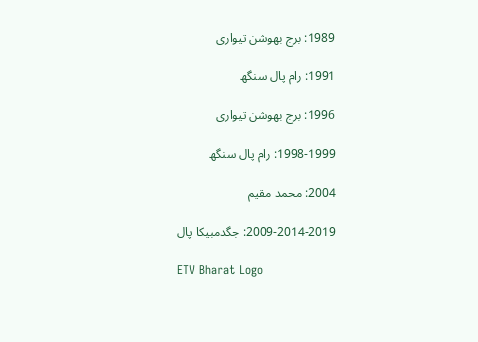1989: برج بھوشن تیواری

1991: رام پال سنگھ

1996: برج بھوشن تیواری

1998-1999: رام پال سنگھ

2004: محمد مقیم

2009-2014-2019: جگدمبیکا پال

ETV Bharat Logo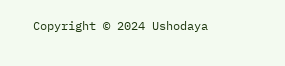Copyright © 2024 Ushodaya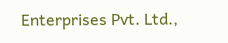Enterprises Pvt. Ltd.,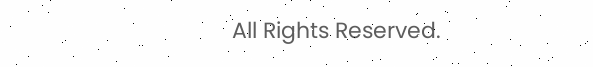All Rights Reserved.